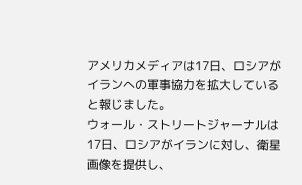アメリカメディアは17日、ロシアがイランへの軍事協力を拡大していると報じました。
ウォール・ストリートジャーナルは17日、ロシアがイランに対し、衛星画像を提供し、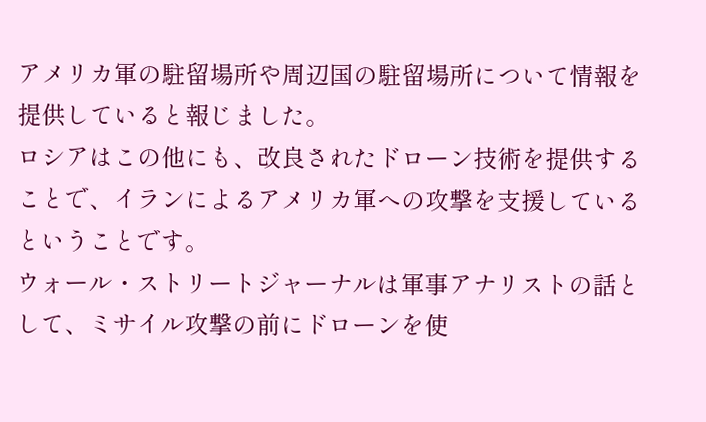アメリカ軍の駐留場所や周辺国の駐留場所について情報を提供していると報じました。
ロシアはこの他にも、改良されたドローン技術を提供することで、イランによるアメリカ軍への攻撃を支援しているということです。
ウォール・ストリートジャーナルは軍事アナリストの話として、ミサイル攻撃の前にドローンを使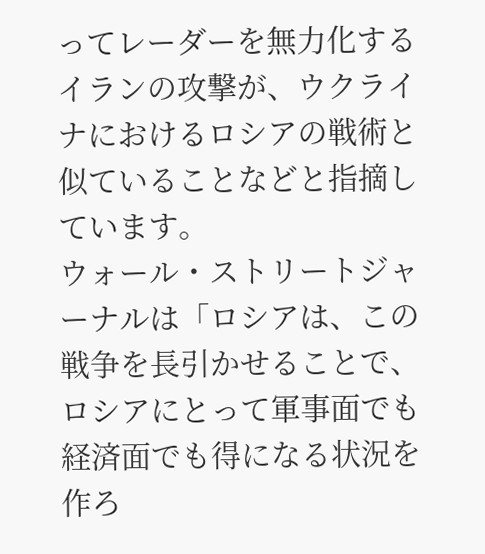ってレーダーを無力化するイランの攻撃が、ウクライナにおけるロシアの戦術と似ていることなどと指摘しています。
ウォール・ストリートジャーナルは「ロシアは、この戦争を長引かせることで、ロシアにとって軍事面でも経済面でも得になる状況を作ろ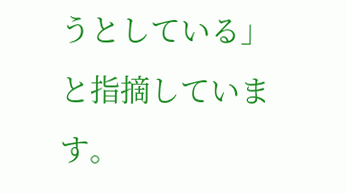うとしている」と指摘しています。